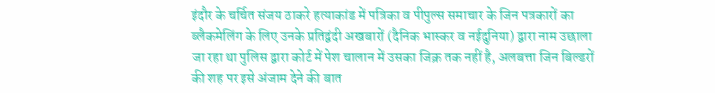इंदौर के चर्चित संजय ठाकरे हत्याकांड में पत्रिका व पीपुल्स समाचार के जिन पत्रकारों का ब्लैकमेलिंग के लिए उनके प्रतिद्वंदी अखबारों (दैनिक भास्कर व नईदुनिया) द्वारा नाम उछाला जा रहा था पुलिस द्वारा कोर्ट में पेश चालान में उसका जिक्र तक नहीं है, अलबत्ता जिन बिल्डरों की शह पर इसे अंजाम देने की बात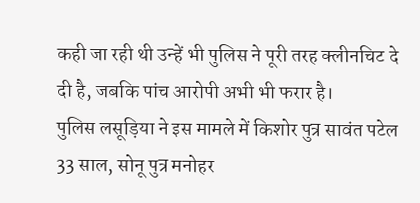कही जा रही थी उन्हें भी पुलिस ने पूरी तरह क्लीनचिट दे दी है, जबकि पांच आरोपी अभी भी फरार है।
पुलिस लसूड़िया ने इस मामले में किशोर पुत्र सावंत पटेल 33 साल, सोनू पुत्र मनोहर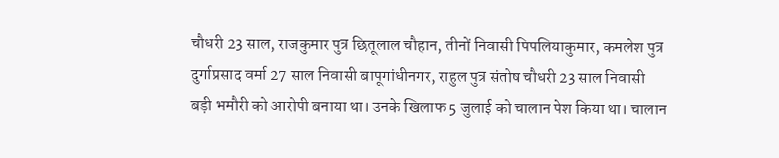चौधरी 23 साल, राजकुमार पुत्र छितूलाल चौहान, तीनों निवासी पिपलियाकुमार, कमलेश पुत्र दुर्गाप्रसाद वर्मा 27 साल निवासी बापूगांधीनगर, राहुल पुत्र संतोष चौधरी 23 साल निवासी बड़ी भमौरी को आरोपी बनाया था। उनके खिलाफ 5 जुलाई को चालान पेश किया था। चालान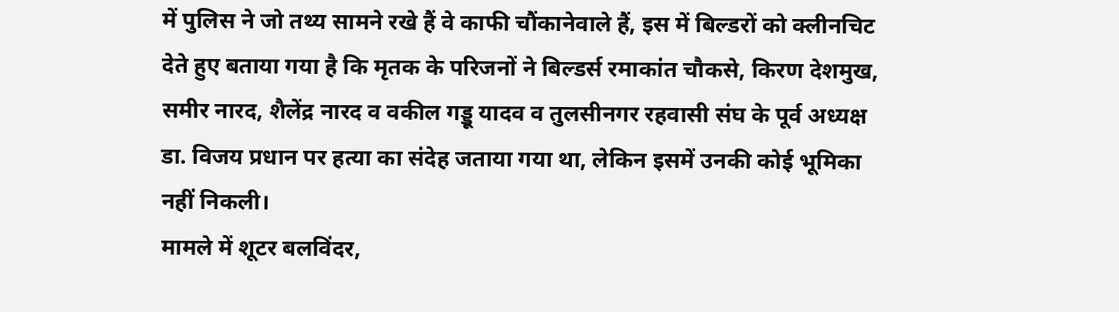में पुलिस ने जो तथ्य सामने रखे हैं वे काफी चौंकानेवाले हैं, इस में बिल्डरों को क्लीनचिट देते हुए बताया गया है कि मृतक के परिजनों ने बिल्डर्स रमाकांत चौकसे, किरण देशमुख, समीर नारद, शैलेंद्र नारद व वकील गड्डू यादव व तुलसीनगर रहवासी संघ के पूर्व अध्यक्ष डा. विजय प्रधान पर हत्या का संदेह जताया गया था, लेकिन इसमें उनकी कोई भूमिका नहीं निकली।
मामले में शूटर बलविंदर,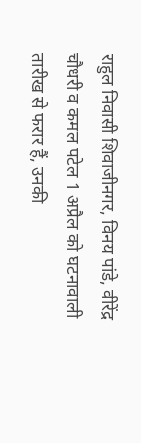राहुल निवासी शिवाजीनगर, विनय पांडे, वीरेंद्र चौधरी व कमल पटेल 1 अप्रैल को घटनावाली तारीख से फरार हैं, उनकी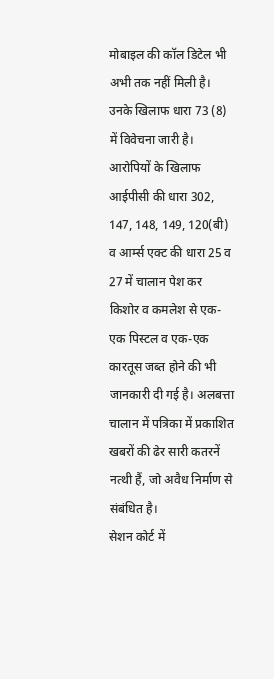मोबाइल की कॉल डिटेल भी अभी तक नहीं मिली है। उनके खिलाफ धारा 73 (8) में विवेचना जारी है। आरोपियों के खिलाफ आईपीसी की धारा 302, 147, 148, 149, 120(बी) व आर्म्स एक्ट की धारा 25 व 27 में चालान पेश कर किशोर व कमलेश से एक-एक पिस्टल व एक-एक कारतूस जब्त होने की भी जानकारी दी गई है। अलबत्ता चालान में पत्रिका में प्रकाशित खबरों की ढेर सारी कतरनें नत्थी हैं, जो अवैध निर्माण से संबंधित है।
सेशन कोर्ट में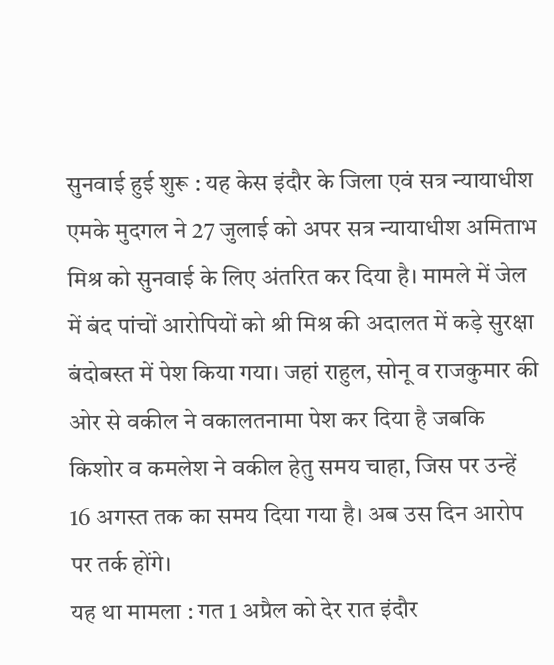सुनवाई हुई शुरू : यह केस इंदौर के जिला एवं सत्र न्यायाधीश एमके मुदगल ने 27 जुलाई को अपर सत्र न्यायाधीश अमिताभ मिश्र को सुनवाई के लिए अंतरित कर दिया है। मामले में जेल में बंद पांचों आरोपियों को श्री मिश्र की अदालत में कड़े सुरक्षा बंदोबस्त में पेश किया गया। जहां राहुल, सोनू व राजकुमार की ओर से वकील ने वकालतनामा पेश कर दिया है जबकि किशोर व कमलेश ने वकील हेतु समय चाहा, जिस पर उन्हें 16 अगस्त तक का समय दिया गया है। अब उस दिन आरोप पर तर्क होंगे।
यह था मामला : गत 1 अप्रैल को देर रात इंदौर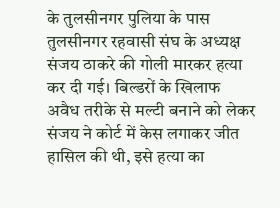के तुलसीनगर पुलिया के पास तुलसीनगर रहवासी संघ के अध्यक्ष संजय ठाकरे की गोली मारकर हत्या कर दी गई। बिल्डरों के खिलाफ अवैध तरीके से मल्टी बनाने को लेकर संजय ने कोर्ट में केस लगाकर जीत हासिल की थी, इसे हत्या का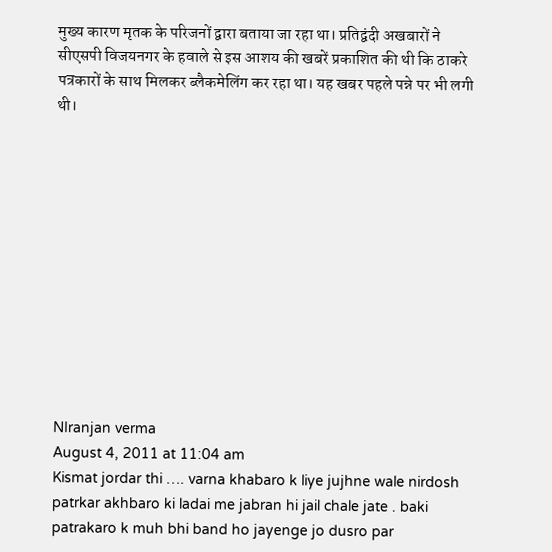मुख्य कारण मृतक के परिजनों द्वारा बताया जा रहा था। प्रतिद्वंदी अखबारों ने सीएसपी विजयनगर के हवाले से इस आशय की खबरें प्रकाशित की थी कि ठाकरे पत्रकारों के साथ मिलकर ब्लैकमेलिंग कर रहा था। यह खबर पहले पन्ने पर भी लगी थी।












NIranjan verma
August 4, 2011 at 11:04 am
Kismat jordar thi …. varna khabaro k liye jujhne wale nirdosh patrkar akhbaro ki ladai me jabran hi jail chale jate . baki patrakaro k muh bhi band ho jayenge jo dusro par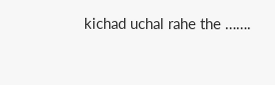kichad uchal rahe the …….